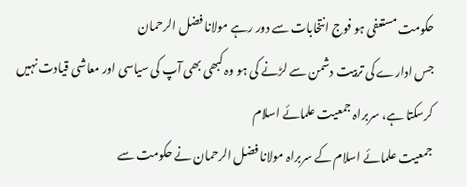حکومت مستعفی ہو فوج انتخابات سے دور رہے مولانا فضل الرحمان
جس ادارے کی تربیت دشمن سے لڑنے کی ہو وہ کبھی بھی آپ کی سیاسی اور معاشی قیادت نہیں کرسکتا ہے، سربراہ جمعیت علمائے اسلام
جمعیت علمائے اسلام کے سربراہ مولانا فضل الرحمان نے حکومت سے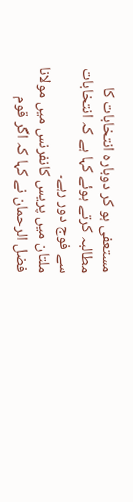مستعفی ہو کر دوبارہ انتخابات کا مطالبہ کرتے ہوئے کہا ہے کہ انتخابات سے فوج دور رہے۔
ملتان میں پریس کانفرنس میں مولانا فضل الرحمان نے کہا کہ اگر قوم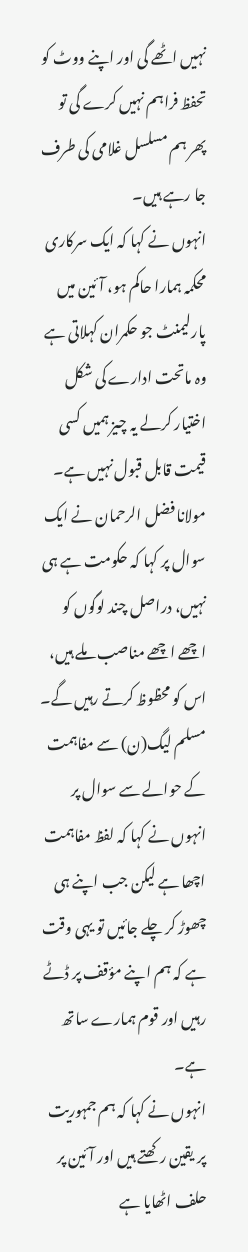نہیں اٹھے گی اور اپنے ووٹ کو تحفظ فراہم نہیں کرے گی تو پھر ہم مسلسل غلامی کی طرف جا رہے ہیں۔
انہوں نے کہا کہ ایک سرکاری محکمہ ہمارا حاکم ہو، آئین میں پارلیمنٹ جو حکمران کہلاتی ہے وہ ماتحت ادارے کی شکل اختیار کرلے یہ چیز ہمیں کسی قیمت قابل قبول نہیں ہے۔
مولانا فضل الرحمان نے ایک سوال پر کہا کہ حکومت ہے ہی نہیں، دراصل چند لوگوں کو اچھے اچھے مناصب ملے ہیں، اس کو محظوظ کرتے رہیں گے۔
مسلم لیگ(ن) سے مفاہمت کے حوالے سے سوال پر انہوں نے کہا کہ لفظ مفاہمت اچھا ہے لیکن جب اپنے ہی چھوڑ کر چلے جائیں تو یہی وقت ہے کہ ہم اپنے مؤقف پر ڈٹے رہیں اور قوم ہمارے ساتھ ہے۔
انہوں نے کہا کہ ہم جمہوریت پر یقین رکھتے ہیں اور آئین پر حلف اٹھایا ہے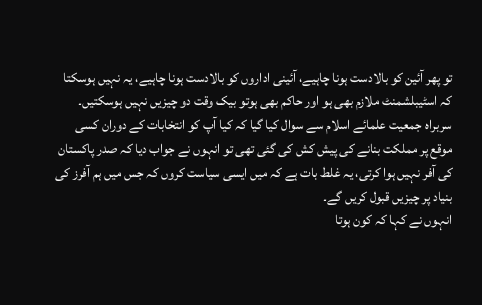تو پھر آئین کو بالادست ہونا چاہیے، آئینی اداروں کو بالادست ہونا چاہیے، یہ نہیں ہوسکتا کہ اسٹیبلشمنٹ ملازم بھی ہو اور حاکم بھی ہوتو بیک وقت دو چیزیں نہیں ہوسکتیں۔
سربراہ جمعیت علمائے اسلام سے سوال کیا گیا کہ کیا آپ کو انتخابات کے دوران کسی موقع پر مملکت بنانے کی پیش کش کی گئی تھی تو انہوں نے جواب دیا کہ صدر پاکستان کی آفر نہیں ہوا کرتی، یہ غلط بات ہے کہ میں ایسی سیاست کروں کہ جس میں ہم آفرز کی بنیاد پر چیزیں قبول کریں گے۔
انہوں نے کہا کہ کون ہوتا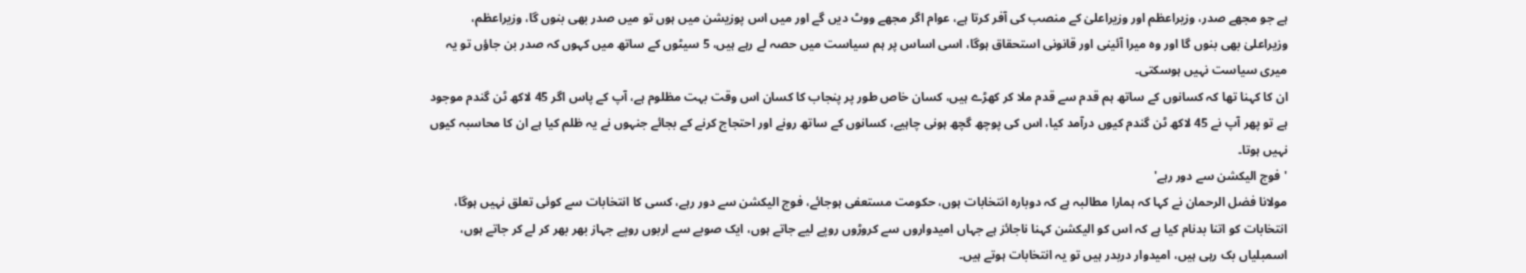ہے جو مجھے صدر، وزیراعظم اور وزیراعلیٰ کے منصب کی آفر کرتا ہے، عوام اگر مجھے ووٹ دیں گے اور میں اس پوزیشن میں ہوں تو میں صدر بھی بنوں گا، وزیراعظم، وزیراعلیٰ بھی بنوں گا اور وہ میرا آئینی اور قانونی استحقاق ہوگا، اسی اساس پر ہم سیاست میں حصہ لے رہے ہیں، 5 سیٹوں کے ساتھ میں کہوں کہ صدر بن جاؤں تو یہ میری سیاست نہیں ہوسکتی۔
ان کا کہنا تھا کہ کسانوں کے ساتھ ہم قدم سے قدم ملا کر کھڑے ہیں، کسان خاص طور پر پنجاب کا کسان اس وقت بہت مظلوم ہے، آپ کے پاس اگر 45 لاکھ ٹن گندم موجود ہے تو پھر آپ نے 45 لاکھ ٹن گندم کیوں درآمد کیا، اس کی پوچھ گچھ ہونی چاہیے، کسانوں کے ساتھ رونے اور احتجاج کرنے کے بجائے جنہوں نے یہ ظلم کیا ہے ان کا محاسبہ کیوں نہیں ہوتا۔
'فوج الیکشن سے دور رہے'
مولانا فضل الرحمان نے کہا کہ ہمارا مطالبہ ہے کہ دوبارہ انتخابات ہوں، حکومت مستعفی ہوجائے، فوج الیکشن سے دور رہے، کسی کا انتخابات سے کوئی تعلق نہیں ہوگا، انتخابات کو اتنا بدنام کیا ہے کہ اس کو الیکشن کہنا ناجائز ہے جہاں امیدواروں سے کروڑوں روپے لیے جاتے ہوں، ایک صوبے سے اربوں روپے جہاز بھر بھر کر لے کر جاتے ہوں، اسمبلیاں بک رہی ہیں، امیدوار دربدر ہیں تو یہ انتخابات ہوتے ہیں۔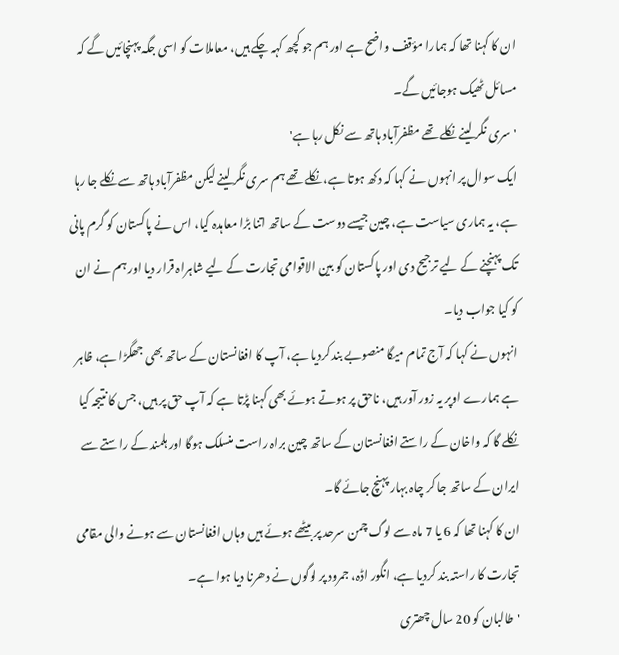ان کا کہنا تھا کہ ہمارا مؤقف واضح ہے اور ہم جو کچھ کہہ چکے ہیں، معاملات کو اسی جگہ پہنچائیں گے کہ مسائل ٹھیک ہوجائیں گے۔
'سری نگر لینے نکلے تھے مظفرآباد ہاتھ سے نکل رہا ہے'
ایک سوال پر انہوں نے کہا کہ دکھ ہوتا ہے، نکلے تھے ہم سری نگر لینے لیکن مظفرآباد ہاتھ سے نکلے جا رہا ہے، یہ ہماری سیاست ہے، چین جیسے دوست کے ساتھ اتنا بڑا معاہدہ کیا، اس نے پاکستان کو گرم پانی تک پہنچنے کے لیے ترجیح دی اور پاکستان کو بین الاقوامی تجارت کے لیے شاہراہ قرار دیا اور ہم نے ان کو کیا جواب دیا۔
انہوں نے کہا کہ آج تمام میگا منصوبے بند کردیا ہے، آپ کا افغانستان کے ساتھ بھی جھگڑا ہے، ظاہر ہے ہمارے اوپر یہ زور آور ہیں، ناحق پر ہوتے ہوئے بھی کہنا پڑتا ہے کہ آپ حق پر ہیں، جس کا نتیجہ کیا نکلے گا کہ واخان کے راستے افغانستان کے ساتھ چین براہ راست منسلک ہوگا اور ہلمند کے راستے سے ایران کے ساتھ جا کر چاہ بہار پہنچ جائے گا۔
ان کا کہنا تھا کہ 6 یا 7 ماہ سے لوگ چمن سرحد پر بیٹھے ہوئے ہیں وہاں افغانستان سے ہونے والی مقامی تجارت کا راستہ بند کردیا ہے، انگور اڈہ، جمرود پر لوگوں نے دھرنا دیا ہوا ہے۔
'طالبان کو 20 سال چھتری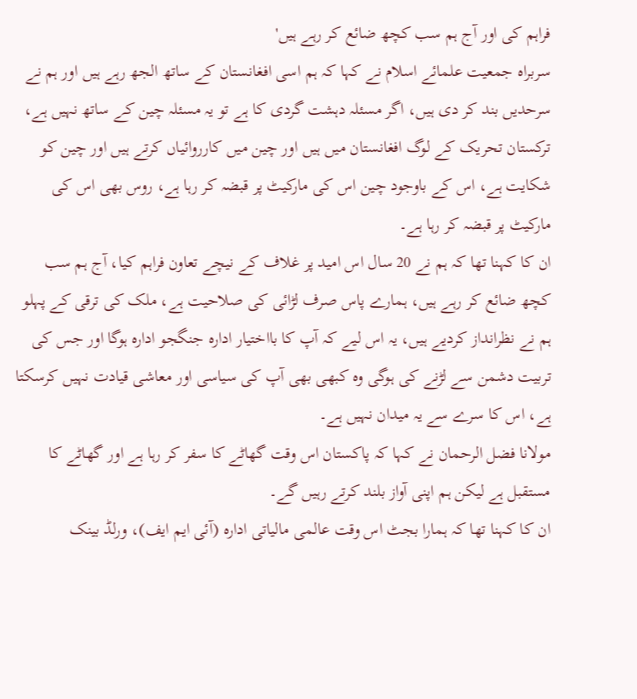فراہم کی اور آج ہم سب کچھ ضائع کر رہے ہیں'
سربراہ جمعیت علمائے اسلام نے کہا کہ ہم اسی افغانستان کے ساتھ الجھ رہے ہیں اور ہم نے سرحدیں بند کر دی ہیں، اگر مسئلہ دہشت گردی کا ہے تو یہ مسئلہ چین کے ساتھ نہیں ہے، ترکستان تحریک کے لوگ افغانستان میں ہیں اور چین میں کارروائیاں کرتے ہیں اور چین کو شکایت ہے، اس کے باوجود چین اس کی مارکیٹ پر قبضہ کر رہا ہے، روس بھی اس کی مارکیٹ پر قبضہ کر رہا ہے۔
ان کا کہنا تھا کہ ہم نے 20 سال اس امید پر غلاف کے نیچے تعاون فراہم کیا، آج ہم سب کچھ ضائع کر رہے ہیں، ہمارے پاس صرف لڑائی کی صلاحیت ہے، ملک کی ترقی کے پہلو ہم نے نظرانداز کردیے ہیں، یہ اس لیے کہ آپ کا بااختیار ادارہ جنگجو ادارہ ہوگا اور جس کی تربیت دشمن سے لڑنے کی ہوگی وہ کبھی بھی آپ کی سیاسی اور معاشی قیادت نہیں کرسکتا ہے، اس کا سرے سے یہ میدان نہیں ہے۔
مولانا فضل الرحمان نے کہا کہ پاکستان اس وقت گھاٹے کا سفر کر رہا ہے اور گھاٹے کا مستقبل ہے لیکن ہم اپنی آواز بلند کرتے رہیں گے۔
ان کا کہنا تھا کہ ہمارا بجٹ اس وقت عالمی مالیاتی ادارہ (آئی ایم ایف)، ورلڈ بینک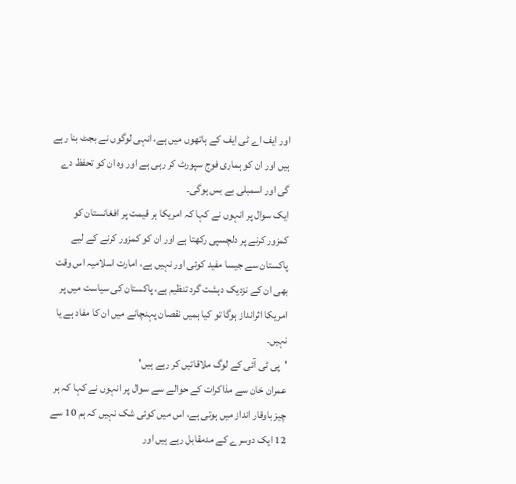اور ایف اے ٹی ایف کے ہاتھوں میں ہے، انہی لوگوں نے بجٹ بنا رہے ہیں اور ان کو ہماری فوج سپورٹ کر رہی ہے اور وہ ان کو تحفظ دے گی اور اسمبلی بے بس ہوگی۔
ایک سوال پر انہوں نے کہا کہ امریکا ہر قیمت پر افغانستان کو کمزور کرنے پر دلچسپی رکھتا ہے اور ان کو کمزور کرنے کے لیے پاکستان سے جیسا مفید کوئی اور نہیں ہے، امارت اسلامیہ اس وقت بھی ان کے نزدیک دہشت گرد تنظیم ہے، پاکستان کی سیاست میں پر امریکا اثرانداز ہوگا تو کیا ہمیں نقصان پہنچانے میں ان کا مفاد ہے یا نہیں۔
'پی ٹی آئی کے لوگ ملاقاتیں کر رہے ہیں'
عمران خان سے مذاکرات کے حوالے سے سوال پر انہوں نے کہا کہ ہر چیز باوقار انداز میں ہوتی ہے، اس میں کوئی شک نہیں کہ ہم 10 سے 12 ایک دوسرے کے مدمقابل رہے ہیں اور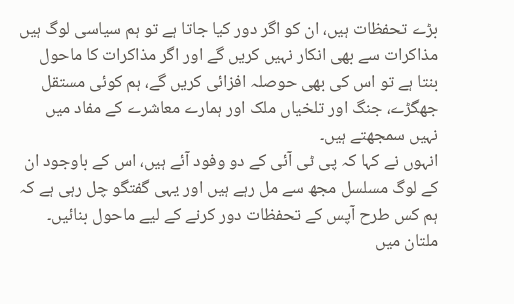بڑے تحفظات ہیں، ان کو اگر دور کیا جاتا ہے تو ہم سیاسی لوگ ہیں مذاکرات سے بھی انکار نہیں کریں گے اور اگر مذاکرات کا ماحول بنتا ہے تو اس کی بھی حوصلہ افزائی کریں گے، ہم کوئی مستقل جھگڑے، جنگ اور تلخیاں ملک اور ہمارے معاشرے کے مفاد میں نہیں سمجھتے ہیں۔
انہوں نے کہا کہ پی ٹی آئی کے دو وفود آئے ہیں، اس کے باوجود ان کے لوگ مسلسل مجھ سے مل رہے ہیں اور یہی گفتگو چل رہی ہے کہ ہم کس طرح آپس کے تحفظات دور کرنے کے لیے ماحول بنائیں۔
ملتان میں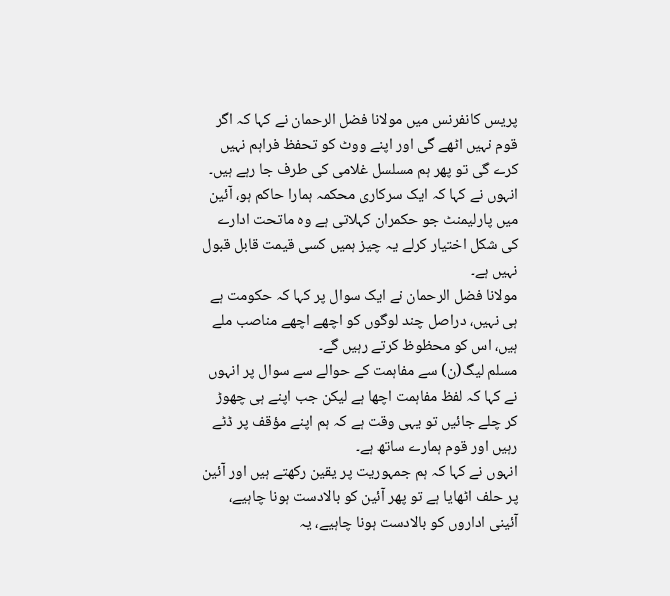پریس کانفرنس میں مولانا فضل الرحمان نے کہا کہ اگر قوم نہیں اٹھے گی اور اپنے ووٹ کو تحفظ فراہم نہیں کرے گی تو پھر ہم مسلسل غلامی کی طرف جا رہے ہیں۔
انہوں نے کہا کہ ایک سرکاری محکمہ ہمارا حاکم ہو، آئین میں پارلیمنٹ جو حکمران کہلاتی ہے وہ ماتحت ادارے کی شکل اختیار کرلے یہ چیز ہمیں کسی قیمت قابل قبول نہیں ہے۔
مولانا فضل الرحمان نے ایک سوال پر کہا کہ حکومت ہے ہی نہیں، دراصل چند لوگوں کو اچھے اچھے مناصب ملے ہیں، اس کو محظوظ کرتے رہیں گے۔
مسلم لیگ(ن) سے مفاہمت کے حوالے سے سوال پر انہوں نے کہا کہ لفظ مفاہمت اچھا ہے لیکن جب اپنے ہی چھوڑ کر چلے جائیں تو یہی وقت ہے کہ ہم اپنے مؤقف پر ڈٹے رہیں اور قوم ہمارے ساتھ ہے۔
انہوں نے کہا کہ ہم جمہوریت پر یقین رکھتے ہیں اور آئین پر حلف اٹھایا ہے تو پھر آئین کو بالادست ہونا چاہیے، آئینی اداروں کو بالادست ہونا چاہیے، یہ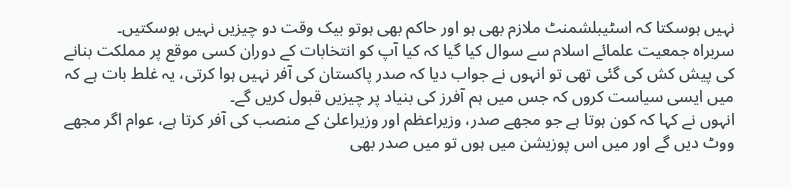نہیں ہوسکتا کہ اسٹیبلشمنٹ ملازم بھی ہو اور حاکم بھی ہوتو بیک وقت دو چیزیں نہیں ہوسکتیں۔
سربراہ جمعیت علمائے اسلام سے سوال کیا گیا کہ کیا آپ کو انتخابات کے دوران کسی موقع پر مملکت بنانے کی پیش کش کی گئی تھی تو انہوں نے جواب دیا کہ صدر پاکستان کی آفر نہیں ہوا کرتی، یہ غلط بات ہے کہ میں ایسی سیاست کروں کہ جس میں ہم آفرز کی بنیاد پر چیزیں قبول کریں گے۔
انہوں نے کہا کہ کون ہوتا ہے جو مجھے صدر، وزیراعظم اور وزیراعلیٰ کے منصب کی آفر کرتا ہے، عوام اگر مجھے ووٹ دیں گے اور میں اس پوزیشن میں ہوں تو میں صدر بھی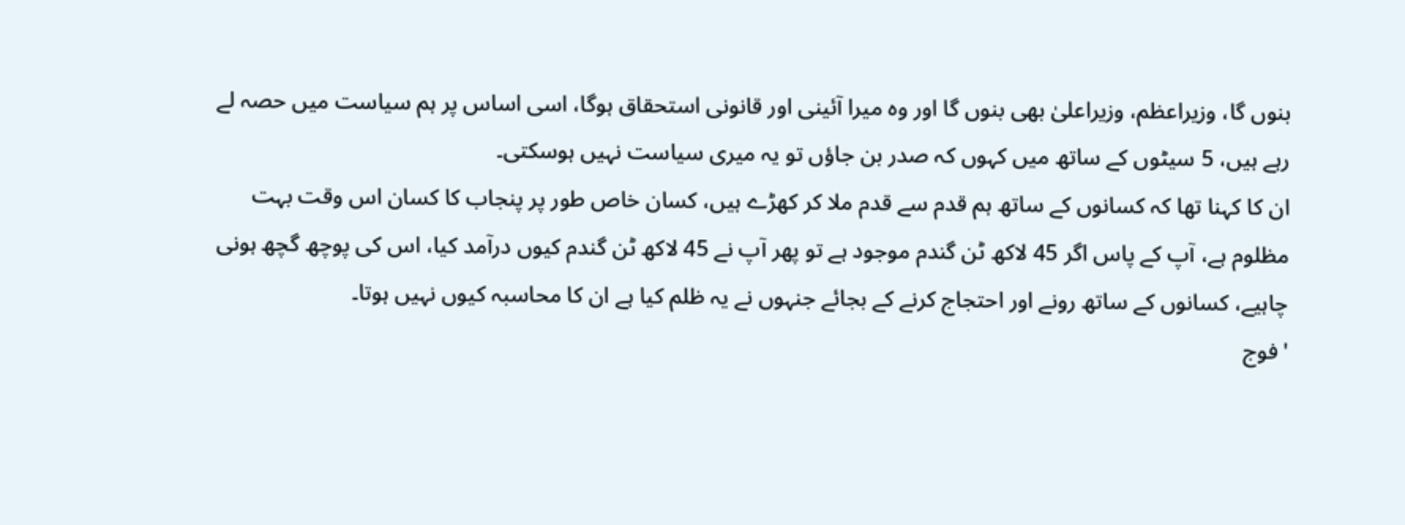بنوں گا، وزیراعظم، وزیراعلیٰ بھی بنوں گا اور وہ میرا آئینی اور قانونی استحقاق ہوگا، اسی اساس پر ہم سیاست میں حصہ لے رہے ہیں، 5 سیٹوں کے ساتھ میں کہوں کہ صدر بن جاؤں تو یہ میری سیاست نہیں ہوسکتی۔
ان کا کہنا تھا کہ کسانوں کے ساتھ ہم قدم سے قدم ملا کر کھڑے ہیں، کسان خاص طور پر پنجاب کا کسان اس وقت بہت مظلوم ہے، آپ کے پاس اگر 45 لاکھ ٹن گندم موجود ہے تو پھر آپ نے 45 لاکھ ٹن گندم کیوں درآمد کیا، اس کی پوچھ گچھ ہونی چاہیے، کسانوں کے ساتھ رونے اور احتجاج کرنے کے بجائے جنہوں نے یہ ظلم کیا ہے ان کا محاسبہ کیوں نہیں ہوتا۔
'فوج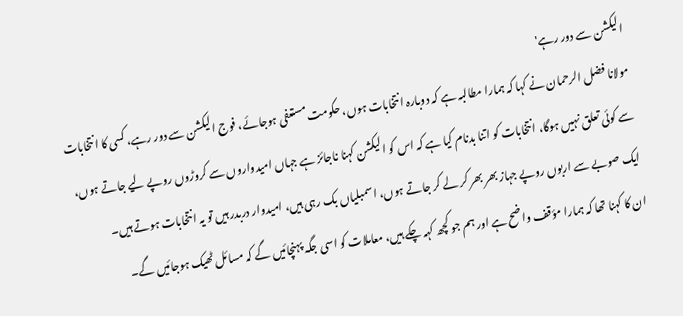الیکشن سے دور رہے'
مولانا فضل الرحمان نے کہا کہ ہمارا مطالبہ ہے کہ دوبارہ انتخابات ہوں، حکومت مستعفی ہوجائے، فوج الیکشن سے دور رہے، کسی کا انتخابات سے کوئی تعلق نہیں ہوگا، انتخابات کو اتنا بدنام کیا ہے کہ اس کو الیکشن کہنا ناجائز ہے جہاں امیدواروں سے کروڑوں روپے لیے جاتے ہوں، ایک صوبے سے اربوں روپے جہاز بھر بھر کر لے کر جاتے ہوں، اسمبلیاں بک رہی ہیں، امیدوار دربدر ہیں تو یہ انتخابات ہوتے ہیں۔
ان کا کہنا تھا کہ ہمارا مؤقف واضح ہے اور ہم جو کچھ کہہ چکے ہیں، معاملات کو اسی جگہ پہنچائیں گے کہ مسائل ٹھیک ہوجائیں گے۔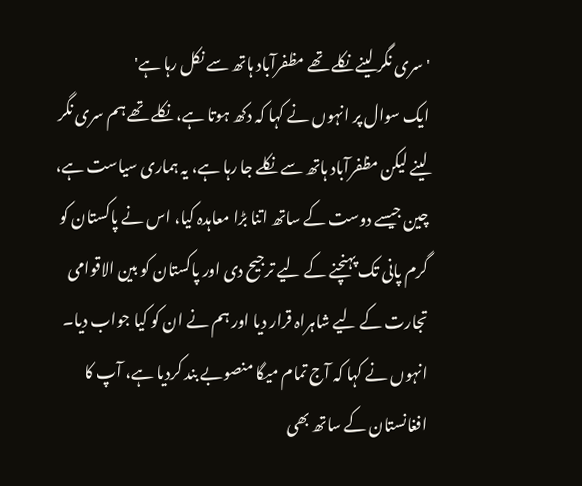'سری نگر لینے نکلے تھے مظفرآباد ہاتھ سے نکل رہا ہے'
ایک سوال پر انہوں نے کہا کہ دکھ ہوتا ہے، نکلے تھے ہم سری نگر لینے لیکن مظفرآباد ہاتھ سے نکلے جا رہا ہے، یہ ہماری سیاست ہے، چین جیسے دوست کے ساتھ اتنا بڑا معاہدہ کیا، اس نے پاکستان کو گرم پانی تک پہنچنے کے لیے ترجیح دی اور پاکستان کو بین الاقوامی تجارت کے لیے شاہراہ قرار دیا اور ہم نے ان کو کیا جواب دیا۔
انہوں نے کہا کہ آج تمام میگا منصوبے بند کردیا ہے، آپ کا افغانستان کے ساتھ بھی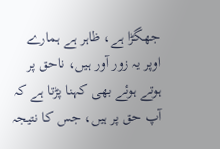جھگڑا ہے، ظاہر ہے ہمارے اوپر یہ زور آور ہیں، ناحق پر ہوتے ہوئے بھی کہنا پڑتا ہے کہ آپ حق پر ہیں، جس کا نتیجہ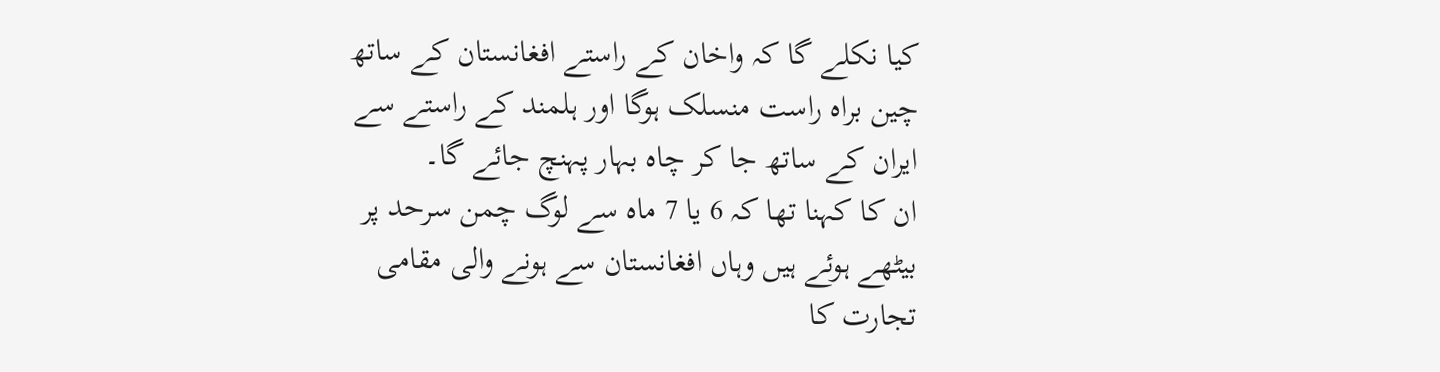کیا نکلے گا کہ واخان کے راستے افغانستان کے ساتھ چین براہ راست منسلک ہوگا اور ہلمند کے راستے سے ایران کے ساتھ جا کر چاہ بہار پہنچ جائے گا۔
ان کا کہنا تھا کہ 6 یا 7 ماہ سے لوگ چمن سرحد پر بیٹھے ہوئے ہیں وہاں افغانستان سے ہونے والی مقامی تجارت کا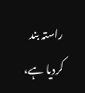راستہ بند کردیا ہے،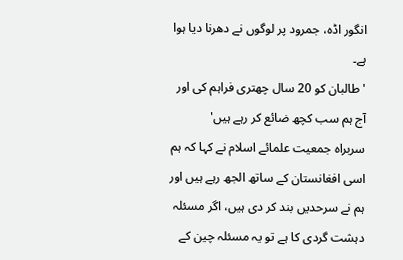انگور اڈہ، جمرود پر لوگوں نے دھرنا دیا ہوا ہے۔
'طالبان کو 20 سال چھتری فراہم کی اور آج ہم سب کچھ ضائع کر رہے ہیں'
سربراہ جمعیت علمائے اسلام نے کہا کہ ہم اسی افغانستان کے ساتھ الجھ رہے ہیں اور ہم نے سرحدیں بند کر دی ہیں، اگر مسئلہ دہشت گردی کا ہے تو یہ مسئلہ چین کے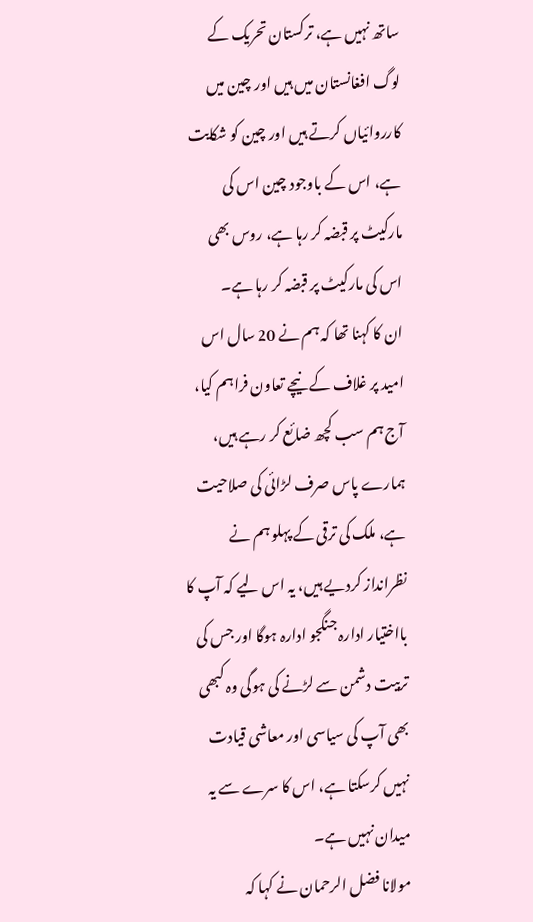ساتھ نہیں ہے، ترکستان تحریک کے لوگ افغانستان میں ہیں اور چین میں کارروائیاں کرتے ہیں اور چین کو شکایت ہے، اس کے باوجود چین اس کی مارکیٹ پر قبضہ کر رہا ہے، روس بھی اس کی مارکیٹ پر قبضہ کر رہا ہے۔
ان کا کہنا تھا کہ ہم نے 20 سال اس امید پر غلاف کے نیچے تعاون فراہم کیا، آج ہم سب کچھ ضائع کر رہے ہیں، ہمارے پاس صرف لڑائی کی صلاحیت ہے، ملک کی ترقی کے پہلو ہم نے نظرانداز کردیے ہیں، یہ اس لیے کہ آپ کا بااختیار ادارہ جنگجو ادارہ ہوگا اور جس کی تربیت دشمن سے لڑنے کی ہوگی وہ کبھی بھی آپ کی سیاسی اور معاشی قیادت نہیں کرسکتا ہے، اس کا سرے سے یہ میدان نہیں ہے۔
مولانا فضل الرحمان نے کہا کہ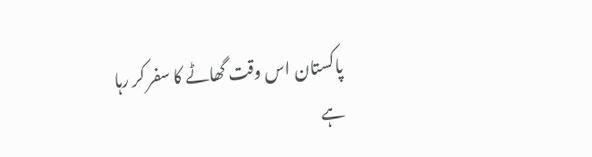پاکستان اس وقت گھاٹے کا سفر کر رہا ہے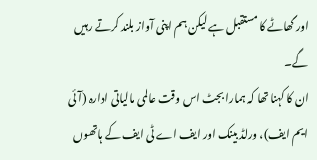اور گھاٹے کا مستقبل ہے لیکن ہم اپنی آواز بلند کرتے رہیں گے۔
ان کا کہنا تھا کہ ہمارا بجٹ اس وقت عالمی مالیاتی ادارہ (آئی ایم ایف)، ورلڈ بینک اور ایف اے ٹی ایف کے ہاتھوں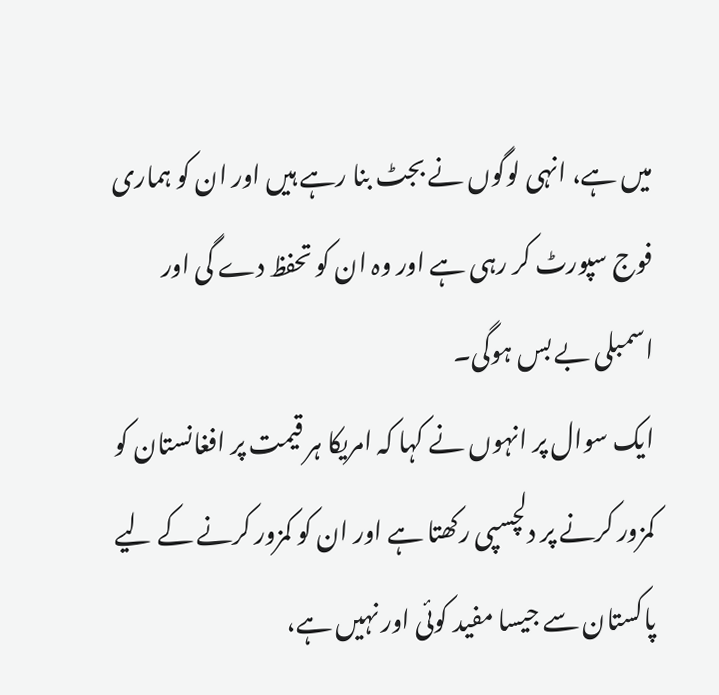میں ہے، انہی لوگوں نے بجٹ بنا رہے ہیں اور ان کو ہماری فوج سپورٹ کر رہی ہے اور وہ ان کو تحفظ دے گی اور اسمبلی بے بس ہوگی۔
ایک سوال پر انہوں نے کہا کہ امریکا ہر قیمت پر افغانستان کو کمزور کرنے پر دلچسپی رکھتا ہے اور ان کو کمزور کرنے کے لیے پاکستان سے جیسا مفید کوئی اور نہیں ہے،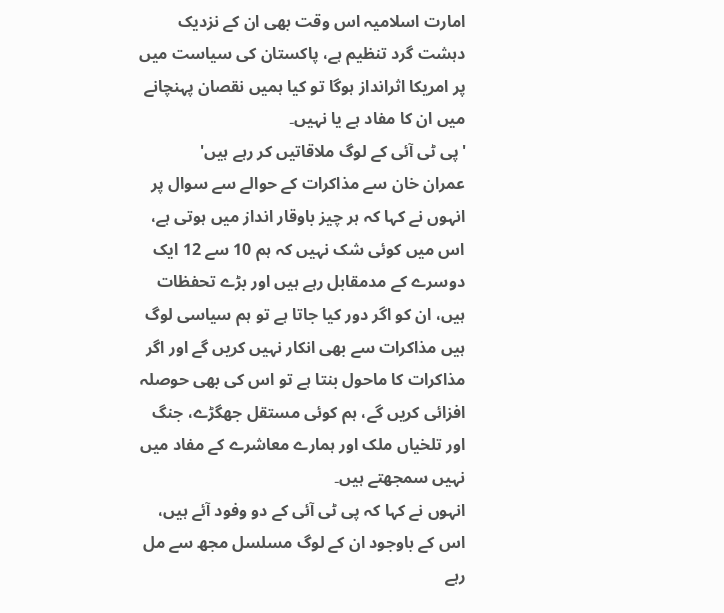امارت اسلامیہ اس وقت بھی ان کے نزدیک دہشت گرد تنظیم ہے، پاکستان کی سیاست میں پر امریکا اثرانداز ہوگا تو کیا ہمیں نقصان پہنچانے میں ان کا مفاد ہے یا نہیں۔
'پی ٹی آئی کے لوگ ملاقاتیں کر رہے ہیں'
عمران خان سے مذاکرات کے حوالے سے سوال پر انہوں نے کہا کہ ہر چیز باوقار انداز میں ہوتی ہے، اس میں کوئی شک نہیں کہ ہم 10 سے 12 ایک دوسرے کے مدمقابل رہے ہیں اور بڑے تحفظات ہیں، ان کو اگر دور کیا جاتا ہے تو ہم سیاسی لوگ ہیں مذاکرات سے بھی انکار نہیں کریں گے اور اگر مذاکرات کا ماحول بنتا ہے تو اس کی بھی حوصلہ افزائی کریں گے، ہم کوئی مستقل جھگڑے، جنگ اور تلخیاں ملک اور ہمارے معاشرے کے مفاد میں نہیں سمجھتے ہیں۔
انہوں نے کہا کہ پی ٹی آئی کے دو وفود آئے ہیں، اس کے باوجود ان کے لوگ مسلسل مجھ سے مل رہے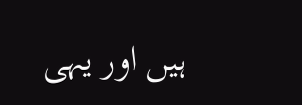ہیں اور یہی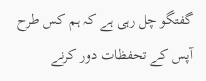گفتگو چل رہی ہے کہ ہم کس طرح آپس کے تحفظات دور کرنے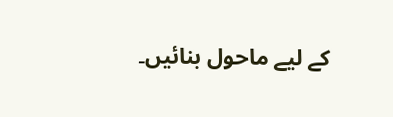کے لیے ماحول بنائیں۔